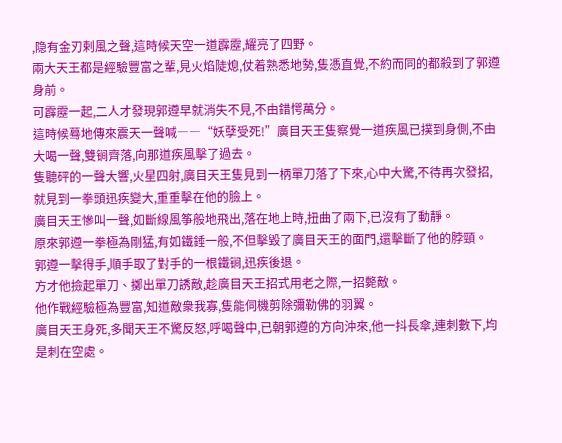,隐有金刃剌風之聲,這時候天空一道霹靂,耀亮了四野。
兩大天王都是經驗豐富之輩,見火焰陡熄,仗着熟悉地勢,隻憑直覺,不約而同的都殺到了郭遵身前。
可霹靂一起,二人才發現郭遵早就消失不見,不由錯愕萬分。
這時候蓦地傳來震天一聲喊――“妖孽受死!”廣目天王隻察覺一道疾風已撲到身側,不由大喝一聲,雙锏齊落,向那道疾風擊了過去。
隻聽砰的一聲大響,火星四射,廣目天王隻見到一柄單刀落了下來,心中大驚,不待再次發招,就見到一拳頭迅疾變大,重重擊在他的臉上。
廣目天王慘叫一聲,如斷線風筝般地飛出,落在地上時,扭曲了兩下,已沒有了動靜。
原來郭遵一拳極為剛猛,有如鐵錘一般,不但擊毀了廣目天王的面門,還擊斷了他的脖頸。
郭遵一擊得手,順手取了對手的一根鐵锏,迅疾後退。
方才他撿起單刀、擲出單刀誘敵,趁廣目天王招式用老之際,一招斃敵。
他作戰經驗極為豐富,知道敵衆我寡,隻能伺機剪除彌勒佛的羽翼。
廣目天王身死,多聞天王不驚反怒,呼喝聲中,已朝郭遵的方向沖來,他一抖長傘,連刺數下,均是刺在空處。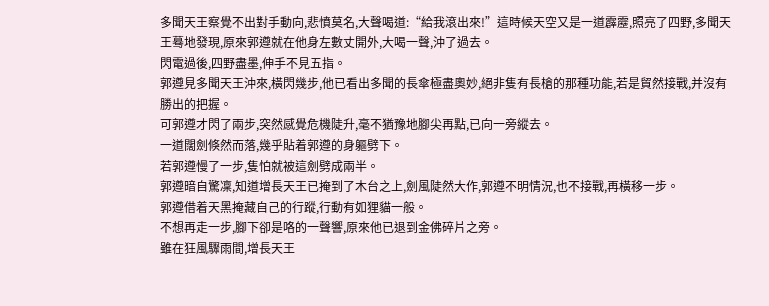多聞天王察覺不出對手動向,悲憤莫名,大聲喝道:“給我滾出來!”這時候天空又是一道霹靂,照亮了四野,多聞天王蓦地發現,原來郭遵就在他身左數丈開外,大喝一聲,沖了過去。
閃電過後,四野盡墨,伸手不見五指。
郭遵見多聞天王沖來,橫閃幾步,他已看出多聞的長傘極盡奧妙,絕非隻有長槍的那種功能,若是貿然接戰,并沒有勝出的把握。
可郭遵才閃了兩步,突然感覺危機陡升,毫不猶豫地腳尖再點,已向一旁縱去。
一道闊劍倏然而落,幾乎貼着郭遵的身軀劈下。
若郭遵慢了一步,隻怕就被這劍劈成兩半。
郭遵暗自驚凜,知道增長天王已掩到了木台之上,劍風陡然大作,郭遵不明情況,也不接戰,再橫移一步。
郭遵借着天黑掩藏自己的行蹤,行動有如狸貓一般。
不想再走一步,腳下卻是咯的一聲響,原來他已退到金佛碎片之旁。
雖在狂風驟雨間,增長天王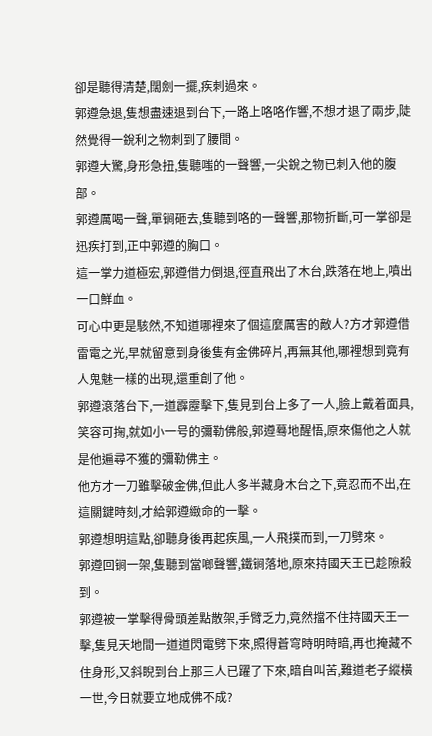卻是聽得清楚,闊劍一擺,疾刺過來。
郭遵急退,隻想盡速退到台下,一路上咯咯作響,不想才退了兩步,陡然覺得一銳利之物刺到了腰間。
郭遵大驚,身形急扭,隻聽嗤的一聲響,一尖銳之物已刺入他的腹部。
郭遵厲喝一聲,單锏砸去,隻聽到咯的一聲響,那物折斷,可一掌卻是迅疾打到,正中郭遵的胸口。
這一掌力道極宏,郭遵借力倒退,徑直飛出了木台,跌落在地上,噴出一口鮮血。
可心中更是駭然,不知道哪裡來了個這麼厲害的敵人?方才郭遵借雷電之光,早就留意到身後隻有金佛碎片,再無其他,哪裡想到竟有人鬼魅一樣的出現,還重創了他。
郭遵滾落台下,一道霹靂擊下,隻見到台上多了一人,臉上戴着面具,笑容可掬,就如小一号的彌勒佛般,郭遵蓦地醒悟,原來傷他之人就是他遍尋不獲的彌勒佛主。
他方才一刀雖擊破金佛,但此人多半藏身木台之下,竟忍而不出,在這關鍵時刻,才給郭遵緻命的一擊。
郭遵想明這點,卻聽身後再起疾風,一人飛撲而到,一刀劈來。
郭遵回锏一架,隻聽到當啷聲響,鐵锏落地,原來持國天王已趁隙殺到。
郭遵被一掌擊得骨頭差點散架,手臂乏力,竟然擋不住持國天王一擊,隻見天地間一道道閃電劈下來,照得蒼穹時明時暗,再也掩藏不住身形,又斜睨到台上那三人已躍了下來,暗自叫苦,難道老子縱橫一世,今日就要立地成佛不成?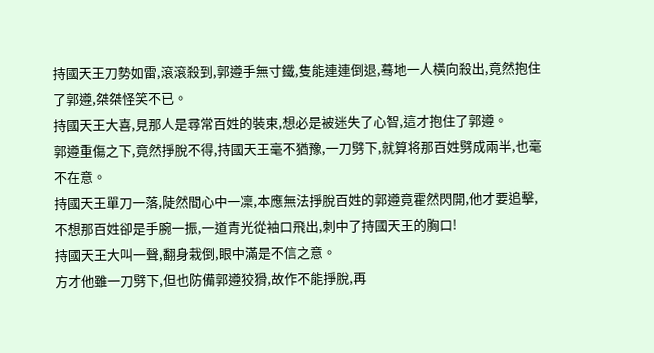持國天王刀勢如雷,滾滾殺到,郭遵手無寸鐵,隻能連連倒退,蓦地一人橫向殺出,竟然抱住了郭遵,桀桀怪笑不已。
持國天王大喜,見那人是尋常百姓的裝束,想必是被迷失了心智,這才抱住了郭遵。
郭遵重傷之下,竟然掙脫不得,持國天王毫不猶豫,一刀劈下,就算将那百姓劈成兩半,也毫不在意。
持國天王單刀一落,陡然間心中一凜,本應無法掙脫百姓的郭遵竟霍然閃開,他才要追擊,不想那百姓卻是手腕一振,一道青光從袖口飛出,刺中了持國天王的胸口!
持國天王大叫一聲,翻身栽倒,眼中滿是不信之意。
方才他雖一刀劈下,但也防備郭遵狡猾,故作不能掙脫,再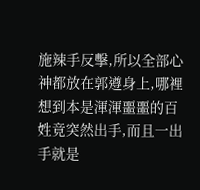施辣手反擊,所以全部心神都放在郭遵身上,哪裡想到本是渾渾噩噩的百姓竟突然出手,而且一出手就是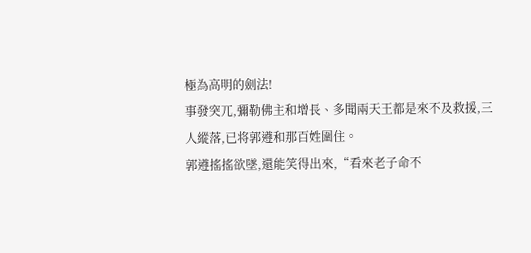極為高明的劍法!
事發突兀,彌勒佛主和增長、多聞兩天王都是來不及救援,三人縱落,已将郭遵和那百姓圍住。
郭遵搖搖欲墜,還能笑得出來,“看來老子命不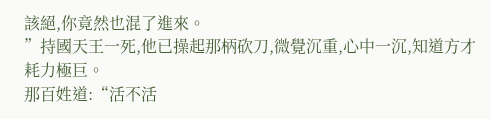該絕,你竟然也混了進來。
”持國天王一死,他已操起那柄砍刀,微覺沉重,心中一沉,知道方才耗力極巨。
那百姓道:“活不活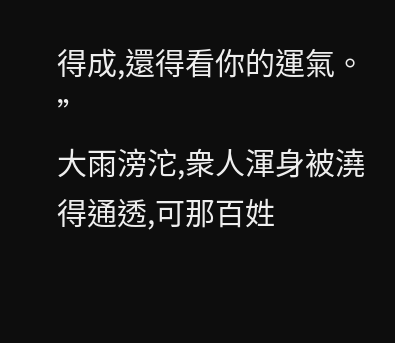得成,還得看你的運氣。
”
大雨滂沱,衆人渾身被澆得通透,可那百姓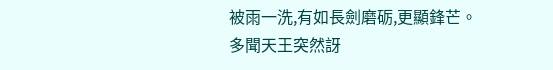被雨一洗,有如長劍磨砺,更顯鋒芒。
多聞天王突然訝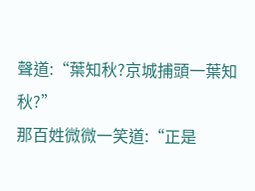聲道:“葉知秋?京城捕頭一葉知秋?”
那百姓微微一笑道:“正是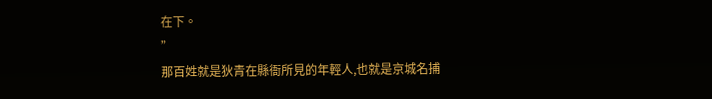在下。
”
那百姓就是狄青在縣衙所見的年輕人,也就是京城名捕